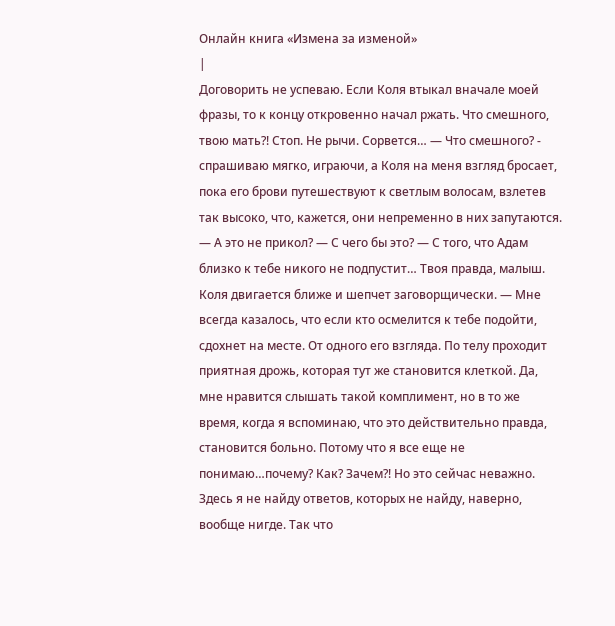Онлайн книга «Измена за изменой»
|
Договорить не успеваю. Если Коля втыкал вначале моей фразы, то к концу откровенно начал ржать. Что смешного, твою мать?! Стоп. Не рычи. Сорвется… — Что смешного? - спрашиваю мягко, играючи, а Коля на меня взгляд бросает, пока его брови путешествуют к светлым волосам, взлетев так высоко, что, кажется, они непременно в них запутаются. — А это не прикол? — С чего бы это? — С того, что Адам близко к тебе никого не подпустит… Твоя правда, малыш. Коля двигается ближе и шепчет заговорщически. — Мне всегда казалось, что если кто осмелится к тебе подойти, сдохнет на месте. От одного его взгляда. По телу проходит приятная дрожь, которая тут же становится клеткой. Да, мне нравится слышать такой комплимент, но в то же время, когда я вспоминаю, что это действительно правда, становится больно. Потому что я все еще не понимаю…почему? Как? Зачем?! Но это сейчас неважно. Здесь я не найду ответов, которых не найду, наверно, вообще нигде. Так что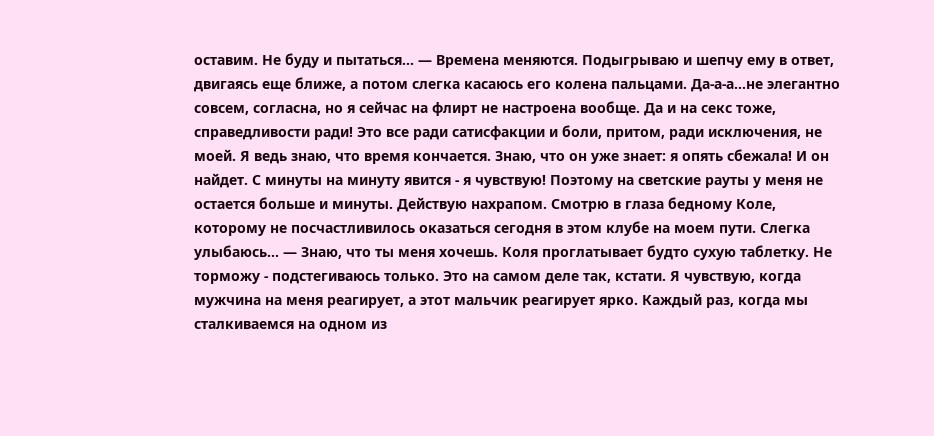оставим. Не буду и пытаться… — Времена меняются. Подыгрываю и шепчу ему в ответ, двигаясь еще ближе, а потом слегка касаюсь его колена пальцами. Да-а-а…не элегантно совсем, согласна, но я сейчас на флирт не настроена вообще. Да и на секс тоже, справедливости ради! Это все ради сатисфакции и боли, притом, ради исключения, не моей. Я ведь знаю, что время кончается. Знаю, что он уже знает: я опять сбежала! И он найдет. С минуты на минуту явится - я чувствую! Поэтому на светские рауты у меня не остается больше и минуты. Действую нахрапом. Смотрю в глаза бедному Коле, которому не посчастливилось оказаться сегодня в этом клубе на моем пути. Слегка улыбаюсь… — Знаю, что ты меня хочешь. Коля проглатывает будто сухую таблетку. Не торможу - подстегиваюсь только. Это на самом деле так, кстати. Я чувствую, когда мужчина на меня реагирует, а этот мальчик реагирует ярко. Каждый раз, когда мы сталкиваемся на одном из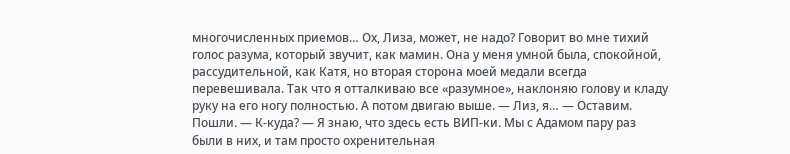многочисленных приемов… Ох, Лиза, может, не надо? Говорит во мне тихий голос разума, который звучит, как мамин. Она у меня умной была, спокойной, рассудительной, как Катя, но вторая сторона моей медали всегда перевешивала. Так что я отталкиваю все «разумное», наклоняю голову и кладу руку на его ногу полностью. А потом двигаю выше. — Лиз, я… — Оставим. Пошли. — К-куда? — Я знаю, что здесь есть ВИП-ки. Мы с Адамом пару раз были в них, и там просто охренительная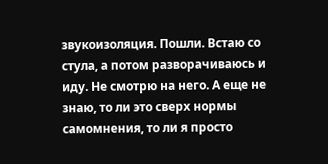звукоизоляция. Пошли. Встаю со стула, а потом разворачиваюсь и иду. Не смотрю на него. А еще не знаю, то ли это сверх нормы самомнения, то ли я просто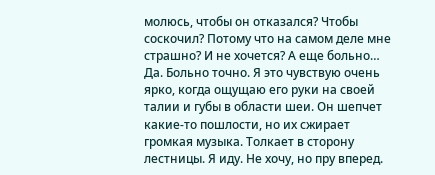молюсь, чтобы он отказался? Чтобы соскочил? Потому что на самом деле мне страшно? И не хочется? А еще больно… Да. Больно точно. Я это чувствую очень ярко, когда ощущаю его руки на своей талии и губы в области шеи. Он шепчет какие-то пошлости, но их сжирает громкая музыка. Толкает в сторону лестницы. Я иду. Не хочу, но пру вперед.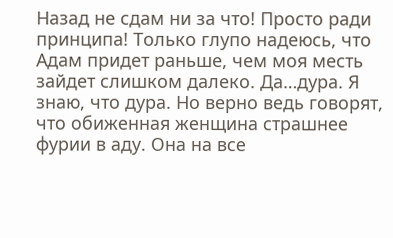Назад не сдам ни за что! Просто ради принципа! Только глупо надеюсь, что Адам придет раньше, чем моя месть зайдет слишком далеко. Да…дура. Я знаю, что дура. Но верно ведь говорят, что обиженная женщина страшнее фурии в аду. Она на все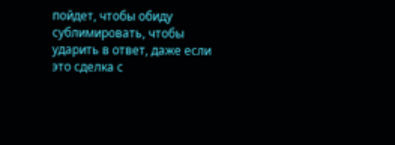пойдет, чтобы обиду сублимировать, чтобы ударить в ответ, даже если это сделка с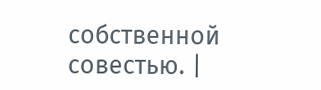собственной совестью. |